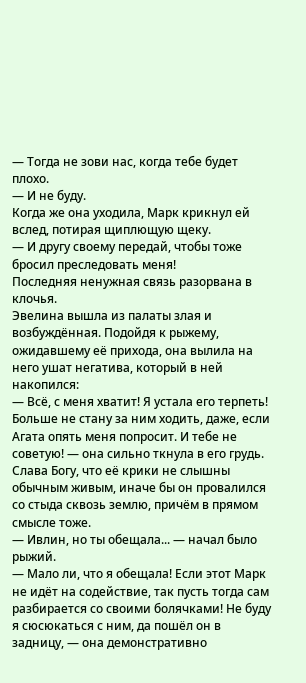— Тогда не зови нас, когда тебе будет плохо.
— И не буду.
Когда же она уходила, Марк крикнул ей вслед, потирая щиплющую щеку.
— И другу своему передай, чтобы тоже бросил преследовать меня!
Последняя ненужная связь разорвана в клочья.
Эвелина вышла из палаты злая и возбуждённая. Подойдя к рыжему, ожидавшему её прихода, она вылила на него ушат негатива, который в ней накопился:
— Всё, с меня хватит! Я устала его терпеть! Больше не стану за ним ходить, даже, если Агата опять меня попросит. И тебе не советую! — она сильно ткнула в его грудь.
Слава Богу, что её крики не слышны обычным живым, иначе бы он провалился со стыда сквозь землю, причём в прямом смысле тоже.
— Ивлин, но ты обещала... — начал было рыжий.
— Мало ли, что я обещала! Если этот Марк не идёт на содействие, так пусть тогда сам разбирается со своими болячками! Не буду я сюсюкаться с ним, да пошёл он в задницу, — она демонстративно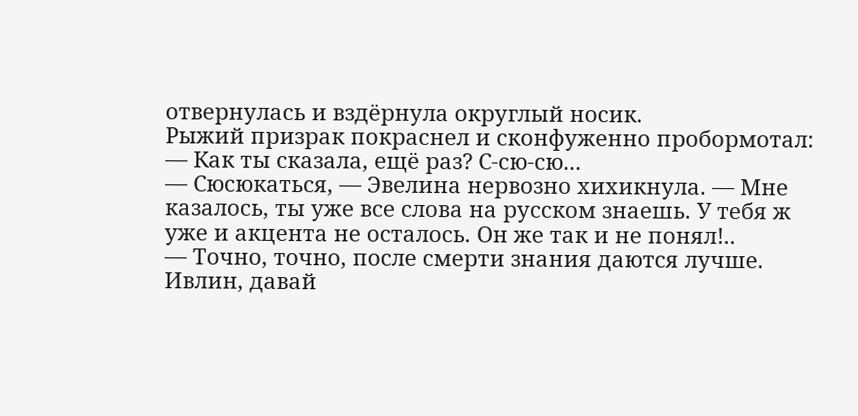отвернулась и вздёрнула округлый носик.
Рыжий призрак покраснел и сконфуженно пробормотал:
— Как ты сказала, ещё раз? С-сю-сю...
— Сюсюкаться, — Эвелина нервозно хихикнула. — Мне казалось, ты уже все слова на русском знаешь. У тебя ж уже и акцента не осталось. Он же так и не понял!..
— Точно, точно, после смерти знания даются лучше. Ивлин, давай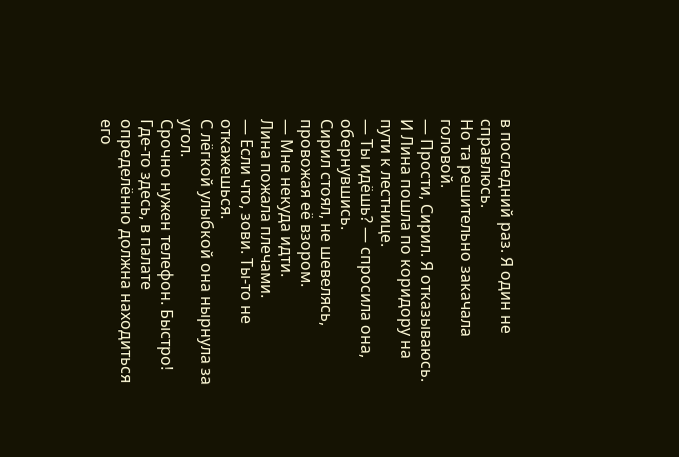в последний раз. Я один не справлюсь.
Но та решительно закачала головой.
— Прости, Сирил. Я отказываюсь.
И Лина пошла по коридору на пути к лестнице.
— Ты идёшь? — спросила она, обернувшись.
Сирил стоял, не шевелясь, провожая её взором.
— Мне некуда идти.
Лина пожала плечами.
— Если что, зови. Ты-то не откажешься.
С лёгкой улыбкой она нырнула за угол.
Срочно нужен телефон. Быстро! Где-то здесь, в палате определённо должна находиться его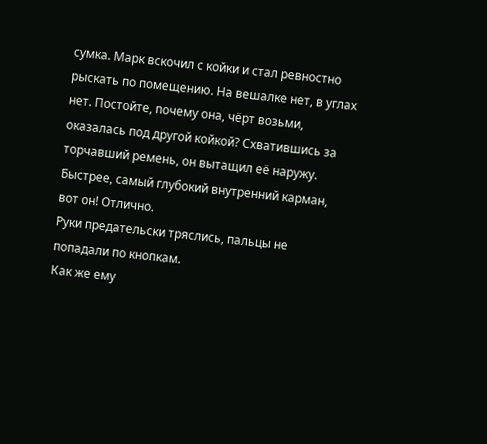сумка. Марк вскочил с койки и стал ревностно рыскать по помещению. На вешалке нет, в углах нет. Постойте, почему она, чёрт возьми, оказалась под другой койкой? Схватившись за торчавший ремень, он вытащил её наружу. Быстрее, самый глубокий внутренний карман, вот он! Отлично.
Руки предательски тряслись, пальцы не попадали по кнопкам.
Как же ему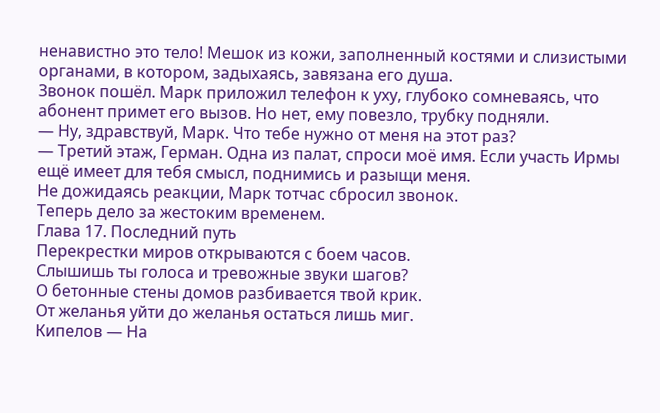ненавистно это тело! Мешок из кожи, заполненный костями и слизистыми органами, в котором, задыхаясь, завязана его душа.
Звонок пошёл. Марк приложил телефон к уху, глубоко сомневаясь, что абонент примет его вызов. Но нет, ему повезло, трубку подняли.
— Ну, здравствуй, Марк. Что тебе нужно от меня на этот раз?
— Третий этаж, Герман. Одна из палат, спроси моё имя. Если участь Ирмы ещё имеет для тебя смысл, поднимись и разыщи меня.
Не дожидаясь реакции, Марк тотчас сбросил звонок.
Теперь дело за жестоким временем.
Глава 17. Последний путь
Перекрестки миров открываются с боем часов.
Слышишь ты голоса и тревожные звуки шагов?
О бетонные стены домов разбивается твой крик.
От желанья уйти до желанья остаться лишь миг.
Кипелов — На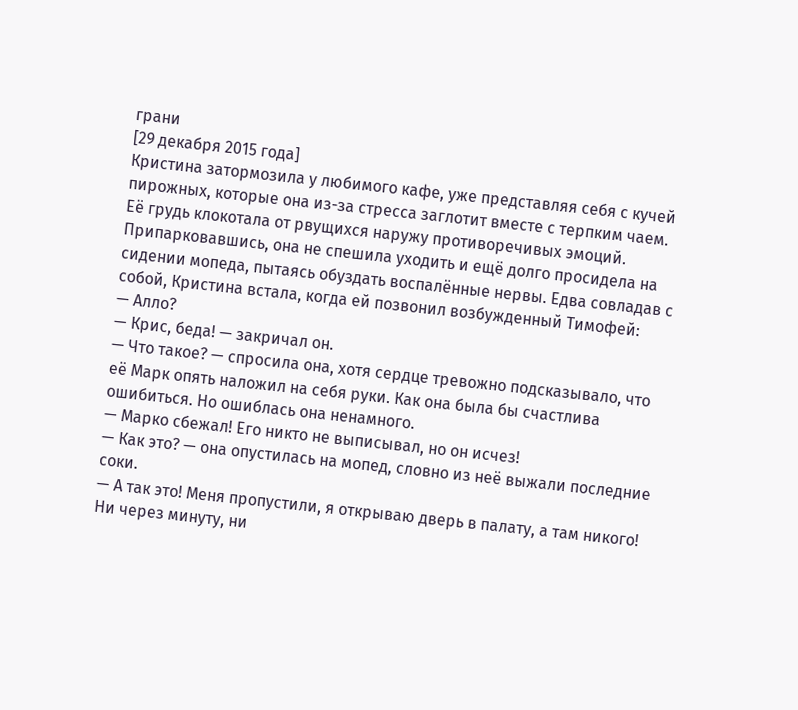грани
[29 декабря 2015 года]
Кристина затормозила у любимого кафе, уже представляя себя с кучей пирожных, которые она из-за стресса заглотит вместе с терпким чаем. Её грудь клокотала от рвущихся наружу противоречивых эмоций. Припарковавшись, она не спешила уходить и ещё долго просидела на сидении мопеда, пытаясь обуздать воспалённые нервы. Едва совладав с собой, Кристина встала, когда ей позвонил возбужденный Тимофей:
— Алло?
— Крис, беда! — закричал он.
— Что такое? — спросила она, хотя сердце тревожно подсказывало, что её Марк опять наложил на себя руки. Как она была бы счастлива ошибиться. Но ошиблась она ненамного.
— Марко сбежал! Его никто не выписывал, но он исчез!
— Как это? — она опустилась на мопед, словно из неё выжали последние соки.
— А так это! Меня пропустили, я открываю дверь в палату, а там никого! Ни через минуту, ни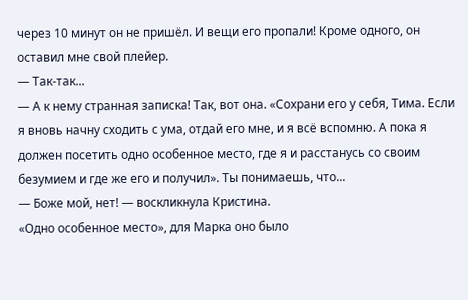через 10 минут он не пришёл. И вещи его пропали! Кроме одного, он оставил мне свой плейер.
— Так-так...
— А к нему странная записка! Так, вот она. «Сохрани его у себя, Тима. Если я вновь начну сходить с ума, отдай его мне, и я всё вспомню. А пока я должен посетить одно особенное место, где я и расстанусь со своим безумием и где же его и получил». Ты понимаешь, что...
— Боже мой, нет! — воскликнула Кристина.
«Одно особенное место», для Марка оно было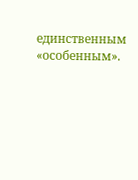единственным «особенным».